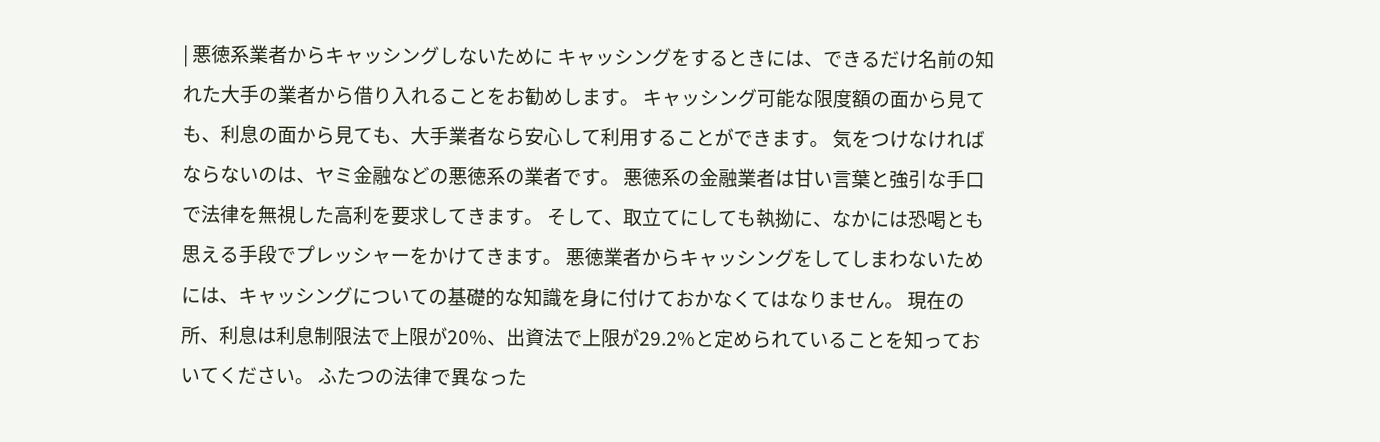| 悪徳系業者からキャッシングしないために キャッシングをするときには、できるだけ名前の知れた大手の業者から借り入れることをお勧めします。 キャッシング可能な限度額の面から見ても、利息の面から見ても、大手業者なら安心して利用することができます。 気をつけなければならないのは、ヤミ金融などの悪徳系の業者です。 悪徳系の金融業者は甘い言葉と強引な手口で法律を無視した高利を要求してきます。 そして、取立てにしても執拗に、なかには恐喝とも思える手段でプレッシャーをかけてきます。 悪徳業者からキャッシングをしてしまわないためには、キャッシングについての基礎的な知識を身に付けておかなくてはなりません。 現在の所、利息は利息制限法で上限が20%、出資法で上限が29.2%と定められていることを知っておいてください。 ふたつの法律で異なった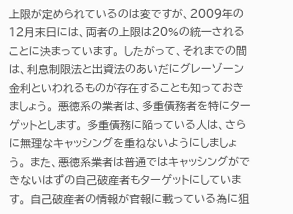上限が定められているのは変ですが、2009年の12月末日には、両者の上限は20%の統一されることに決まっています。 したがって、それまでの間は、利息制限法と出資法のあいだにグレーゾーン金利といわれるものが存在することも知っておきましょう。 悪徳系の業者は、多重債務者を特にターゲットとします。 多重債務に陥っている人は、さらに無理なキャッシングを重ねないようにしましょう。 また、悪徳系業者は普通ではキャッシングができないはずの自己破産者もターゲットにしています。 自己破産者の情報が官報に載っている為に狙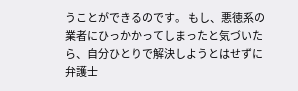うことができるのです。 もし、悪徳系の業者にひっかかってしまったと気づいたら、自分ひとりで解決しようとはせずに弁護士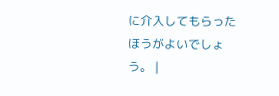に介入してもらったほうがよいでしょう。 |